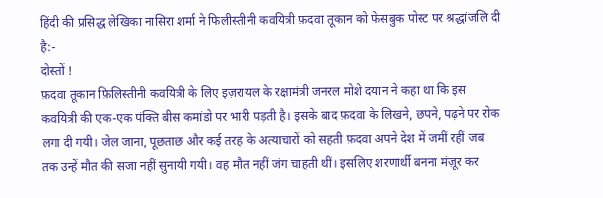हिंदी की प्रसिद्ध लेखिका नासिरा शर्मा ने फिलीस्तीनी कवयित्री फ़दवा तूकान को फेसबुक पोस्ट पर श्रद्धांजलि दी है:-
दोस्तों !
फ़दवा तूकान फ़िलिस्तीनी कवयित्री के लिए इज़रायल के रक्षामंत्री जनरल मोशे दयान ने कहा था कि इस कवयित्री की एक-एक पंक्ति बीस कमांडो पर भारी पड़ती है। इसके बाद फ़दवा के लिखने, छपने, पढ़ने पर रोक लगा दी गयी। जेल जाना, पूछताछ और कई तरह के अत्याचारों को सहती फ़दवा अपने देश में जमीं रहीं जब तक उन्हें मौत की सजा नहीं सुनायी गयी। वह मौत नहीं जंग चाहती थीं। इसलिए शरणार्थी बनना मंज़ूर कर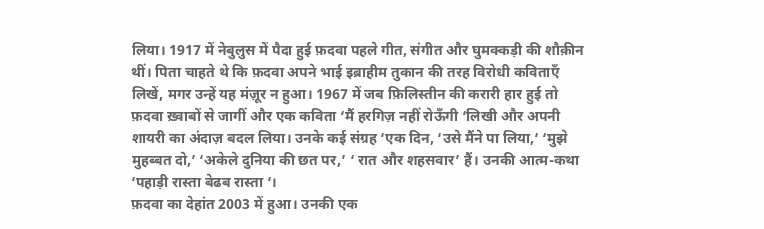लिया। 1917 में नेबुलुस में पैदा हुई फ़दवा पहले गीत, संगीत और घुमक्कड़ी की शौक़ीन थीं। पिता चाहते थे कि फ़दवा अपने भाई इब्राहीम तुकान की तरह विरोधी कविताएँ लिखें, मगर उन्हें यह मंज़ूर न हुआ। 1967 में जब फ़िलिस्तीन की करारी हार हुई तो फ़दवा ख़्वाबों से जागीं और एक कविता ‘मैं हरगिज़ नहीं रोऊँगी ‘लिखी और अपनी शायरी का अंदाज़ बदल लिया। उनके कई संग्रह ‘एक दिन, ‘उसे मैंने पा लिया,‘ ‘मुझे मुहब्बत दो,’ ‘अकेले दुनिया की छत पर,’ ‘ रात और शहसवार’ हैं। उनकी आत्म-कथा ‘पहाड़ी रास्ता बेढब रास्ता ‘।
फ़दवा का देहांत 2003 में हुआ। उनकी एक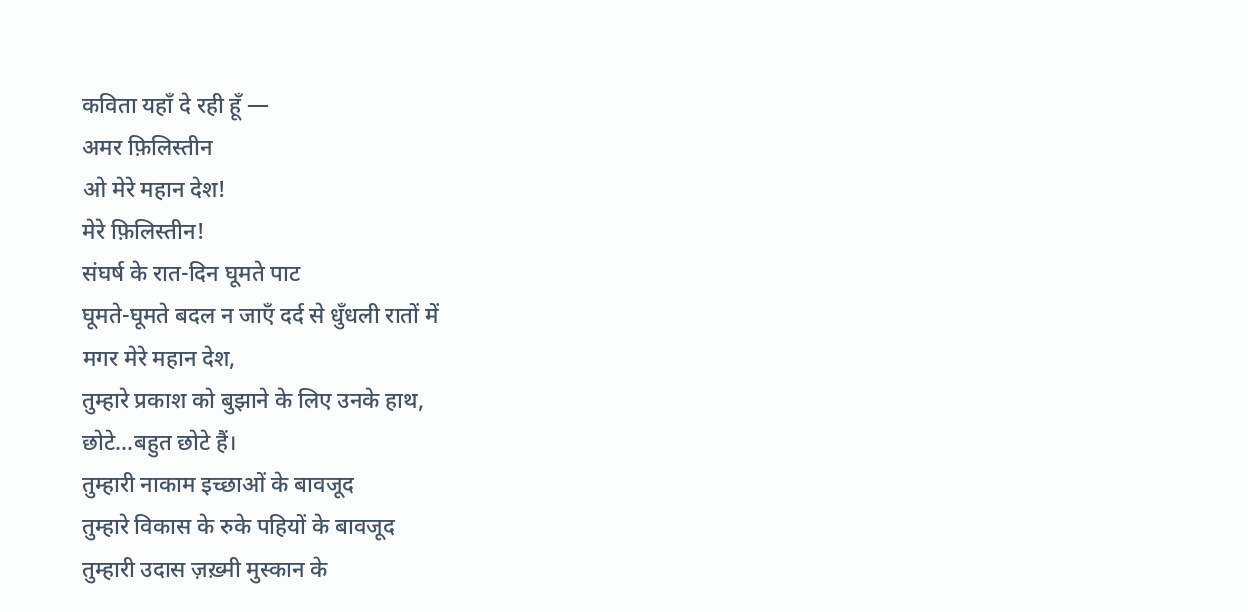कविता यहाँ दे रही हूँ —
अमर फ़िलिस्तीन
ओ मेरे महान देश!
मेरे फ़िलिस्तीन!
संघर्ष के रात-दिन घूमते पाट
घूमते-घूमते बदल न जाएँ दर्द से धुँधली रातों में
मगर मेरे महान देश,
तुम्हारे प्रकाश को बुझाने के लिए उनके हाथ,
छोटे...बहुत छोटे हैं।
तुम्हारी नाकाम इच्छाओं के बावजूद
तुम्हारे विकास के रुके पहियों के बावजूद
तुम्हारी उदास ज़ख़्मी मुस्कान के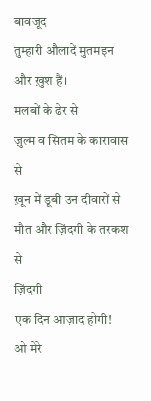बावजूद
तुम्हारी औलादें मुतमइन और ख़ुश हैं।
मलबों के ढेर से
ज़ुल्म व सितम के कारावास से
ख़ून में डूबी उन दीवारों से
मौत और ज़िंदगी के तरकश से
ज़िंदगी
एक दिन आज़ाद होगी!
ओ मेरे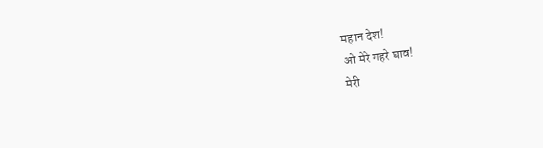महान देश!
ओ मेरे गहरे घाव!
मेरी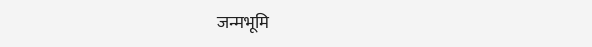जन्मभूमि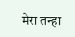मेरा तन्हा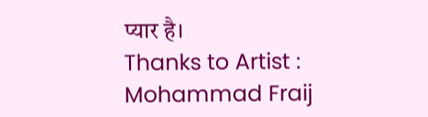प्यार है।
Thanks to Artist : Mohammad Fraij